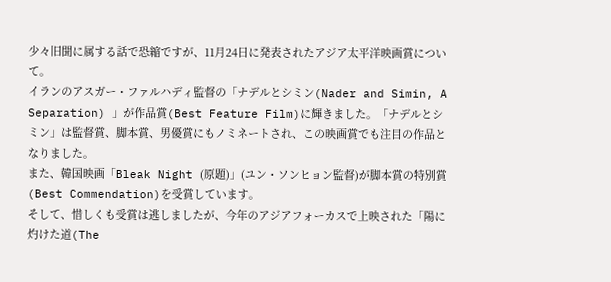少々旧聞に属する話で恐縮ですが、11月24日に発表されたアジア太平洋映画賞について。
イランのアスガー・ファルハディ監督の「ナデルとシミン(Nader and Simin, A Separation) 」が作品賞(Best Feature Film)に輝きました。「ナデルとシミン」は監督賞、脚本賞、男優賞にもノミネートされ、この映画賞でも注目の作品となりました。
また、韓国映画「Bleak Night (原題)」(ユン・ソンヒョン監督)が脚本賞の特別賞(Best Commendation)を受賞しています。
そして、惜しくも受賞は逃しましたが、今年のアジアフォーカスで上映された「陽に灼けた道(The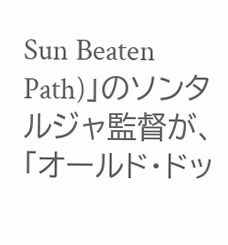Sun Beaten Path)」のソンタルジャ監督が、「オールド・ドッ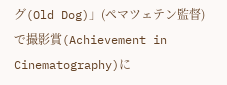グ(Old Dog)」(ペマツェテン監督)で撮影賞(Achievement in Cinematography)に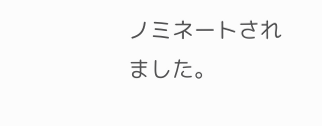ノミネートされました。